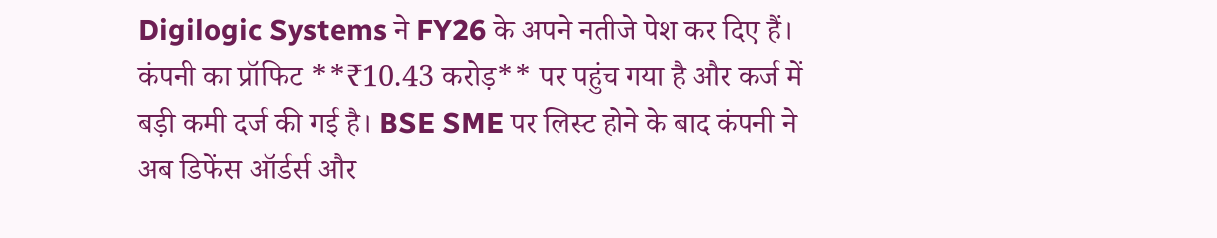Digilogic Systems ने FY26 के अपने नतीजे पेश कर दिए हैं। कंपनी का प्रॉफिट **₹10.43 करोड़** पर पहुंच गया है और कर्ज में बड़ी कमी दर्ज की गई है। BSE SME पर लिस्ट होने के बाद कंपनी ने अब डिफेंस ऑर्डर्स और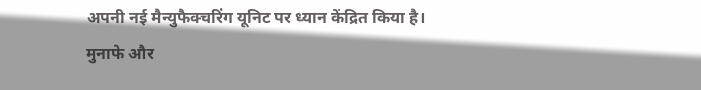अपनी नई मैन्युफैक्चरिंग यूनिट पर ध्यान केंद्रित किया है।
मुनाफे और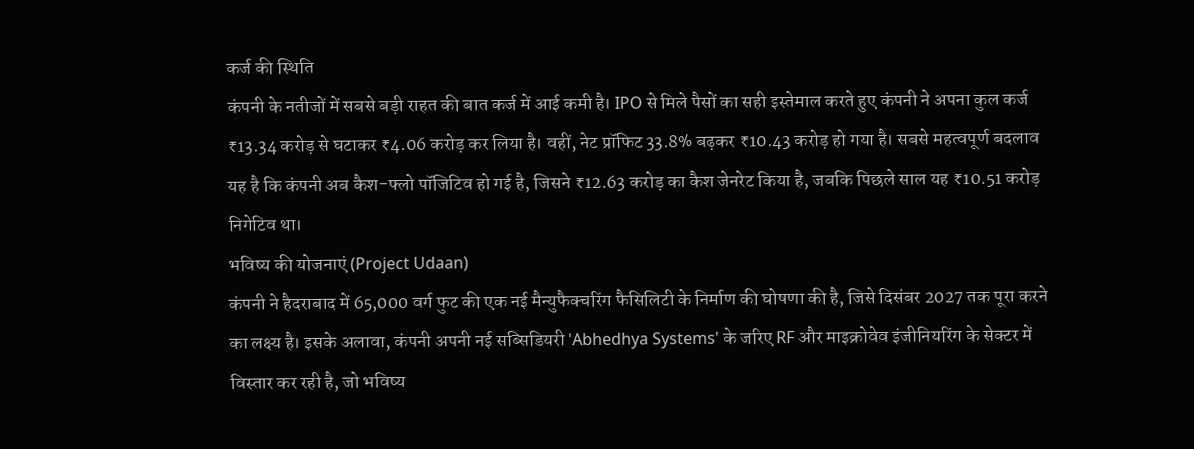कर्ज की स्थिति
कंपनी के नतीजों में सबसे बड़ी राहत की बात कर्ज में आई कमी है। IPO से मिले पैसों का सही इस्तेमाल करते हुए कंपनी ने अपना कुल कर्ज ₹13.34 करोड़ से घटाकर ₹4.06 करोड़ कर लिया है। वहीं, नेट प्रॉफिट 33.8% बढ़कर ₹10.43 करोड़ हो गया है। सबसे महत्वपूर्ण बदलाव यह है कि कंपनी अब कैश-फ्लो पॉजिटिव हो गई है, जिसने ₹12.63 करोड़ का कैश जेनरेट किया है, जबकि पिछले साल यह ₹10.51 करोड़ निगेटिव था।
भविष्य की योजनाएं (Project Udaan)
कंपनी ने हैदराबाद में 65,000 वर्ग फुट की एक नई मैन्युफैक्चरिंग फैसिलिटी के निर्माण की घोषणा की है, जिसे दिसंबर 2027 तक पूरा करने का लक्ष्य है। इसके अलावा, कंपनी अपनी नई सब्सिडियरी 'Abhedhya Systems' के जरिए RF और माइक्रोवेव इंजीनियरिंग के सेक्टर में विस्तार कर रही है, जो भविष्य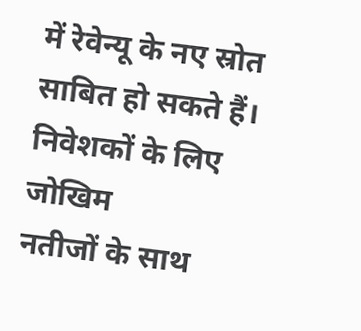में रेवेन्यू के नए स्रोत साबित हो सकते हैं।
निवेशकों के लिए जोखिम
नतीजों के साथ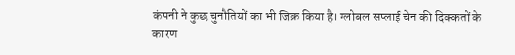कंपनी ने कुछ चुनौतियों का भी जिक्र किया है। ग्लोबल सप्लाई चेन की दिक्कतों के कारण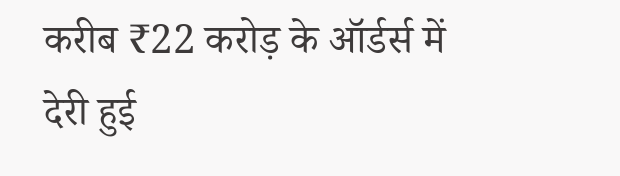करीब ₹22 करोड़ के ऑर्डर्स में देरी हुई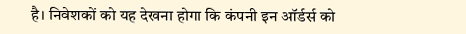है। निवेशकों को यह देखना होगा कि कंपनी इन ऑर्डर्स को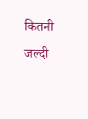कितनी जल्दी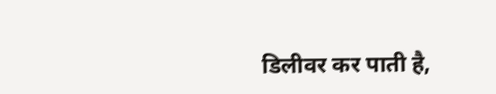डिलीवर कर पाती है,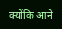क्योंकि आने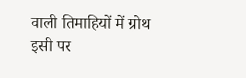वाली तिमाहियों में ग्रोथ इसी पर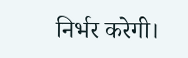निर्भर करेगी।